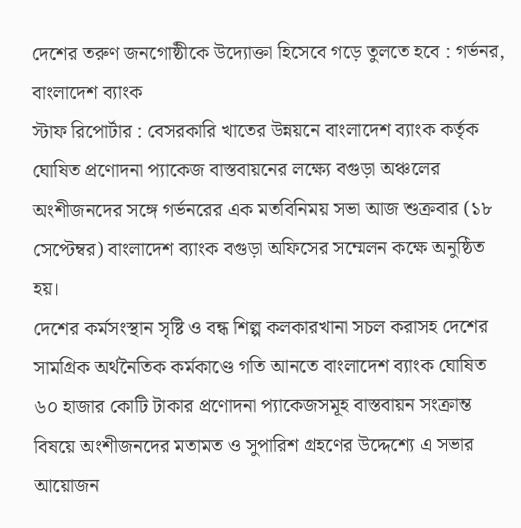দেশের তরুণ জনগোষ্ঠীকে উদ্যোক্তা হিসেবে গড়ে তুলতে হবে : গর্ভনর, বাংলাদেশ ব্যাংক
স্টাফ রিপোর্টার : বেসরকারি খাতের উন্নয়নে বাংলাদেশ ব্যাংক কর্তৃক ঘোষিত প্রণোদনা প্যাকেজ বাস্তবায়নের লক্ষ্যে বগুড়া অঞ্চলের অংশীজনদের সঙ্গে গর্ভনরের এক মতবিনিময় সভা আজ শুক্রবার (১৮ সেপ্টেম্বর) বাংলাদেশ ব্যাংক বগুড়া অফিসের সম্মেলন কক্ষে অনুষ্ঠিত হয়।
দেশের কর্মসংস্থান সৃষ্টি ও বন্ধ শিল্প কলকারখানা সচল করাসহ দেশের সামগ্রিক অর্থনৈতিক কর্মকাণ্ডে গতি আনতে বাংলাদেশ ব্যাংক ঘোষিত ৬০ হাজার কোটি টাকার প্রণোদনা প্যাকেজসমূহ বাস্তবায়ন সংক্রান্ত বিষয়ে অংশীজনদের মতামত ও সুপারিশ গ্রহণের উদ্দেশ্যে এ সভার আয়োজন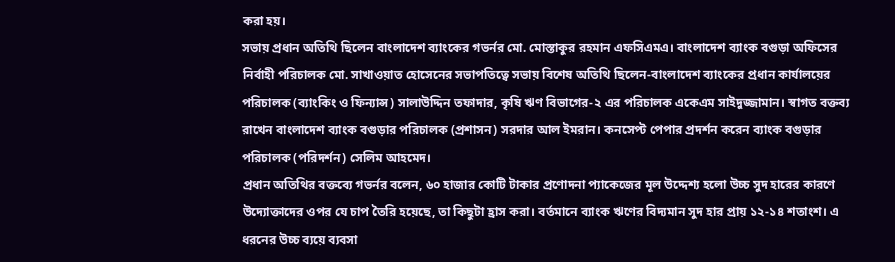করা হয়।
সভায় প্রধান অতিথি ছিলেন বাংলাদেশ ব্যাংকের গভর্নর মো. মোস্তাকুর রহমান এফসিএমএ। বাংলাদেশ ব্যাংক বগুড়া অফিসের নির্বাহী পরিচালক মো. সাখাওয়াত হোসেনের সভাপতিত্বে সভায় বিশেষ অতিথি ছিলেন-বাংলাদেশ ব্যাংকের প্রধান কার্যালয়ের পরিচালক (ব্যাংকিং ও ফিন্যান্স) সালাউদ্দিন তফাদার, কৃষি ঋণ বিভাগের-২ এর পরিচালক একেএম সাইদুজ্জামান। স্বাগত বক্তব্য রাখেন বাংলাদেশ ব্যাংক বগুড়ার পরিচালক (প্রশাসন) সরদার আল ইমরান। কনসেপ্ট পেপার প্রদর্শন করেন ব্যাংক বগুড়ার পরিচালক (পরিদর্শন) সেলিম আহমেদ।
প্রধান অতিথির বক্তব্যে গভর্নর বলেন, ৬০ হাজার কোটি টাকার প্রণোদনা প্যাকেজের মূল উদ্দেশ্য হলো উচ্চ সুদ হারের কারণে উদ্যোক্তাদের ওপর যে চাপ তৈরি হয়েছে, তা কিছুটা হ্রাস করা। বর্তমানে ব্যাংক ঋণের বিদ্যমান সুদ হার প্রায় ১২-১৪ শতাংশ। এ ধরনের উচ্চ ব্যয়ে ব্যবসা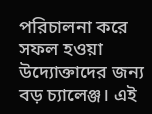পরিচালনা করে সফল হওয়া উদ্যোক্তাদের জন্য বড় চ্যালেঞ্জ। এই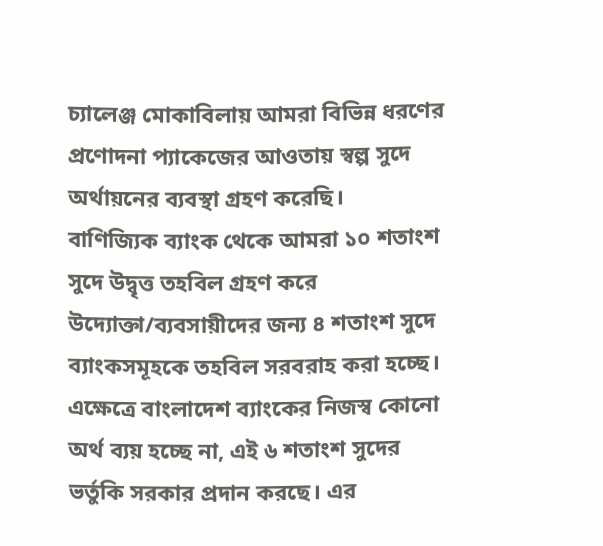চ্যালেঞ্জ মোকাবিলায় আমরা বিভিন্ন ধরণের প্রণোদনা প্যাকেজের আওতায় স্বল্প সুদে অর্থায়নের ব্যবস্থা গ্রহণ করেছি।
বাণিজ্যিক ব্যাংক থেকে আমরা ১০ শতাংশ সুদে উদ্বৃত্ত তহবিল গ্রহণ করে উদ্যোক্তা/ব্যবসায়ীদের জন্য ৪ শতাংশ সুদে ব্যাংকসমূহকে তহবিল সরবরাহ করা হচ্ছে। এক্ষেত্রে বাংলাদেশ ব্যাংকের নিজস্ব কোনো অর্থ ব্যয় হচ্ছে না, এই ৬ শতাংশ সুদের ভর্তুকি সরকার প্রদান করছে। এর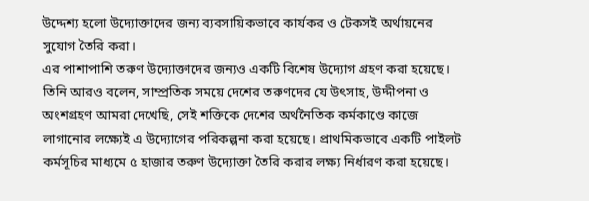উদ্দেশ্য হলো উদ্যোক্তাদের জন্য ব্যবসায়িকভাবে কার্যকর ও টেকসই অর্থায়নের সুযোগ তৈরি করা।
এর পাশাপাশি তরুণ উদ্যোক্তাদের জন্যও একটি বিশেষ উদ্যোগ গ্রহণ করা হয়েছে। তিনি আরও বলেন, সাম্প্রতিক সময়ে দেশের তরুণদের যে উৎসাহ, উদ্দীপনা ও অংশগ্রহণ আমরা দেখেছি, সেই শক্তিকে দেশের অর্থনৈতিক কর্মকাণ্ডে কাজে লাগানোর লক্ষ্যেই এ উদ্যোগের পরিকল্পনা করা হয়েছে। প্রাথমিকভাবে একটি পাইলট কর্মসূচির মাধ্যমে ৫ হাজার তরুণ উদ্যোক্তা তৈরি করার লক্ষ্য নির্ধারণ করা হয়েছে।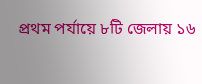প্রথম পর্যায়ে ৮টি জেলায় ১৬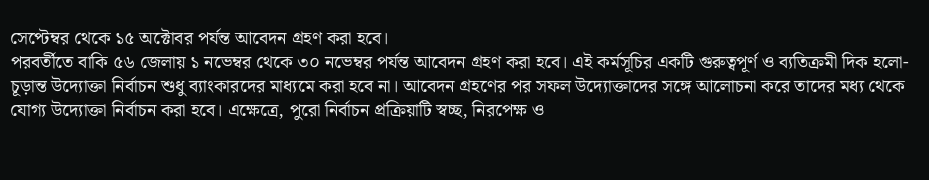সেপ্টেম্বর থেকে ১৫ অক্টোবর পর্যন্ত আবেদন গ্রহণ করা হবে।
পরবর্তীতে বাকি ৫৬ জেলায় ১ নভেম্বর থেকে ৩০ নভেম্বর পর্যন্ত আবেদন গ্রহণ করা হবে। এই কর্মসূচির একটি গুরুত্বপূর্ণ ও ব্যতিক্রমী দিক হলো-চূড়ান্ত উদ্যোক্তা নির্বাচন শুধু ব্যাংকারদের মাধ্যমে করা হবে না। আবেদন গ্রহণের পর সফল উদ্যোক্তাদের সঙ্গে আলোচনা করে তাদের মধ্য থেকে যোগ্য উদ্যোক্তা নির্বাচন করা হবে। এক্ষেত্রে, পুরো নির্বাচন প্রক্রিয়াটি স্বচ্ছ, নিরপেক্ষ ও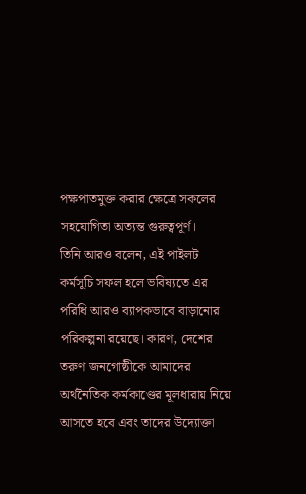পক্ষপাতমুক্ত করার ক্ষেত্রে সকলের সহযোগিতা অত্যন্ত গুরুত্বপূর্ণ।
তিনি আরও বলেন, এই পাইলট কর্মসূচি সফল হলে ভবিষ্যতে এর পরিধি আরও ব্যাপকভাবে বাড়ানোর পরিকল্পনা রয়েছে। কারণ, দেশের তরুণ জনগোষ্ঠীকে আমাদের অর্থনৈতিক কর্মকাণ্ডের মূলধারায় নিয়ে আসতে হবে এবং তাদের উদ্যোক্তা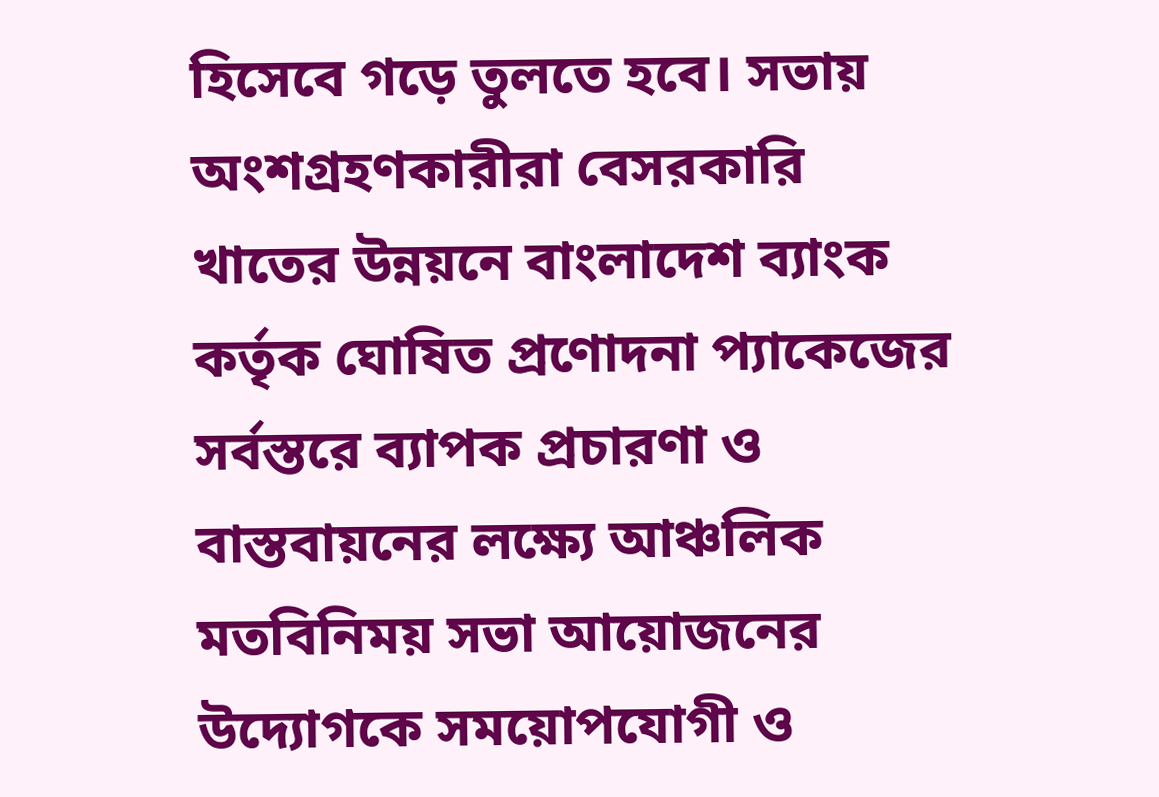হিসেবে গড়ে তুলতে হবে। সভায় অংশগ্রহণকারীরা বেসরকারি খাতের উন্নয়নে বাংলাদেশ ব্যাংক কর্তৃক ঘোষিত প্রণোদনা প্যাকেজের সর্বস্তরে ব্যাপক প্রচারণা ও বাস্তবায়নের লক্ষ্যে আঞ্চলিক মতবিনিময় সভা আয়োজনের উদ্যোগকে সময়োপযোগী ও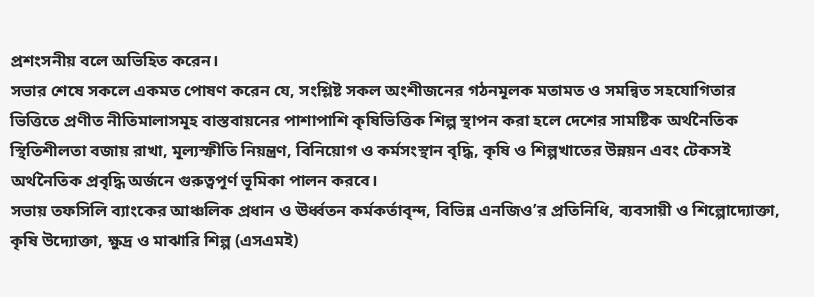প্রশংসনীয় বলে অভিহিত করেন।
সভার শেষে সকলে একমত পোষণ করেন যে, সংশ্লিষ্ট সকল অংশীজনের গঠনমূলক মতামত ও সমন্বিত সহযোগিতার ভিত্তিতে প্রণীত নীতিমালাসমূহ বাস্তবায়নের পাশাপাশি কৃষিভিত্তিক শিল্প স্থাপন করা হলে দেশের সামষ্টিক অর্থনৈতিক স্থিতিশীলতা বজায় রাখা, মূল্যস্ফীতি নিয়ন্ত্রণ, বিনিয়োগ ও কর্মসংস্থান বৃদ্ধি, কৃষি ও শিল্পখাতের উন্নয়ন এবং টেকসই অর্থনৈতিক প্রবৃদ্ধি অর্জনে গুরুত্বপূর্ণ ভূমিকা পালন করবে।
সভায় তফসিলি ব্যাংকের আঞ্চলিক প্রধান ও ঊর্ধ্বতন কর্মকর্তাবৃন্দ, বিভিন্ন এনজিও’র প্রতিনিধি, ব্যবসায়ী ও শিল্পোদ্যোক্তা, কৃষি উদ্যোক্তা, ক্ষুদ্র ও মাঝারি শিল্প (এসএমই)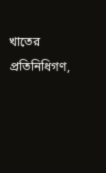খাতের প্রতিনিধিগণ,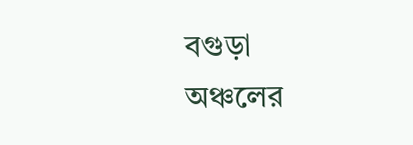বগুড়া অঞ্চলের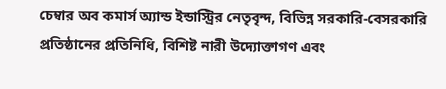চেম্বার অব কমার্স অ্যান্ড ইন্ডাস্ট্রির নেতৃবৃন্দ, বিভিন্ন সরকারি-বেসরকারি প্রতিষ্ঠানের প্রতিনিধি, বিশিষ্ট নারী উদ্যোক্তাগণ এবং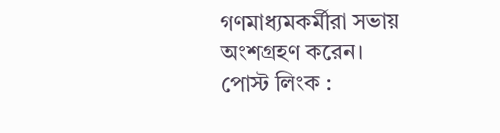গণমাধ্যমকর্মীরা সভায় অংশগ্রহণ করেন।
পোস্ট লিংক :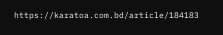https://karatoa.com.bd/article/184183